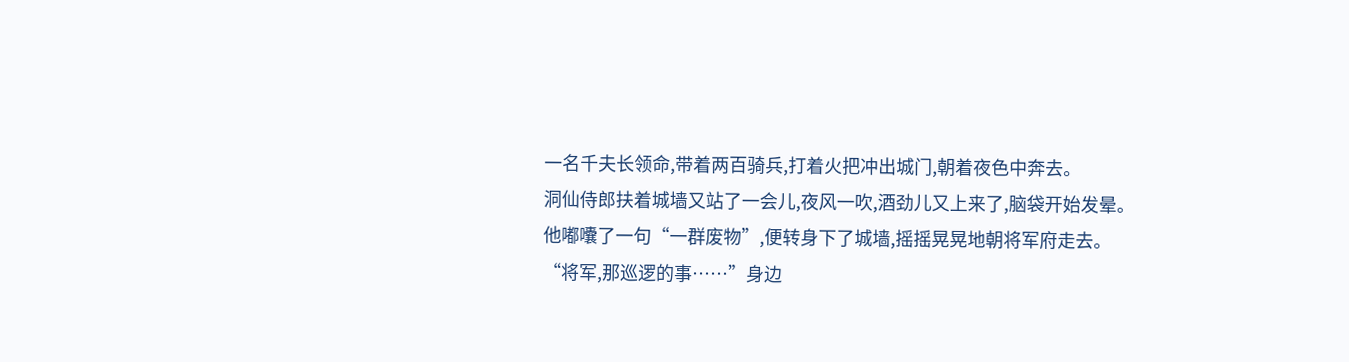一名千夫长领命,带着两百骑兵,打着火把冲出城门,朝着夜色中奔去。
洞仙侍郎扶着城墙又站了一会儿,夜风一吹,酒劲儿又上来了,脑袋开始发晕。
他嘟囔了一句“一群废物”,便转身下了城墙,摇摇晃晃地朝将军府走去。
“将军,那巡逻的事……”身边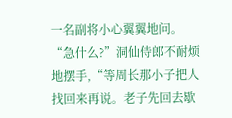一名副将小心翼翼地问。
“急什么?”洞仙侍郎不耐烦地摆手,“等周长那小子把人找回来再说。老子先回去歇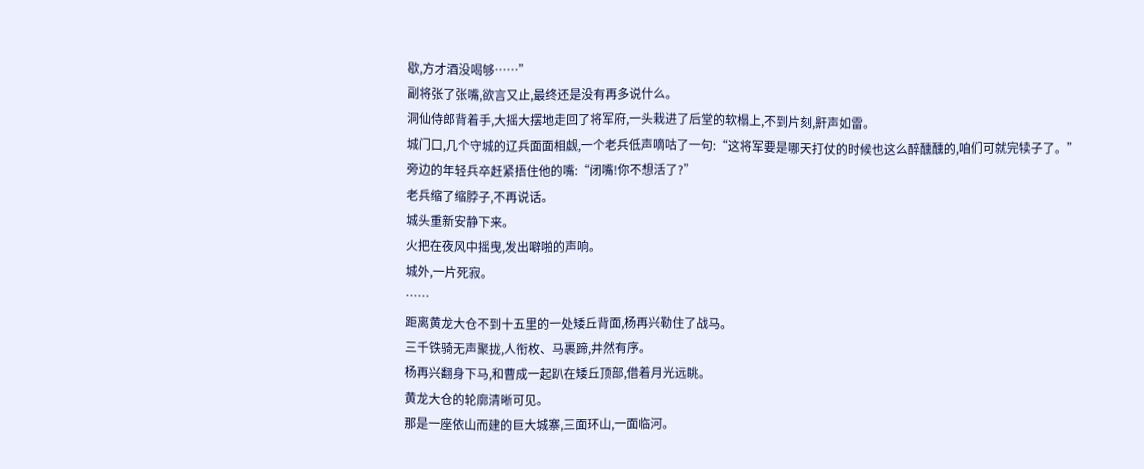歇,方才酒没喝够……”
副将张了张嘴,欲言又止,最终还是没有再多说什么。
洞仙侍郎背着手,大摇大摆地走回了将军府,一头栽进了后堂的软榻上,不到片刻,鼾声如雷。
城门口,几个守城的辽兵面面相觑,一个老兵低声嘀咕了一句:“这将军要是哪天打仗的时候也这么醉醺醺的,咱们可就完犊子了。”
旁边的年轻兵卒赶紧捂住他的嘴:“闭嘴!你不想活了?”
老兵缩了缩脖子,不再说话。
城头重新安静下来。
火把在夜风中摇曳,发出噼啪的声响。
城外,一片死寂。
……
距离黄龙大仓不到十五里的一处矮丘背面,杨再兴勒住了战马。
三千铁骑无声聚拢,人衔枚、马裹蹄,井然有序。
杨再兴翻身下马,和曹成一起趴在矮丘顶部,借着月光远眺。
黄龙大仓的轮廓清晰可见。
那是一座依山而建的巨大城寨,三面环山,一面临河。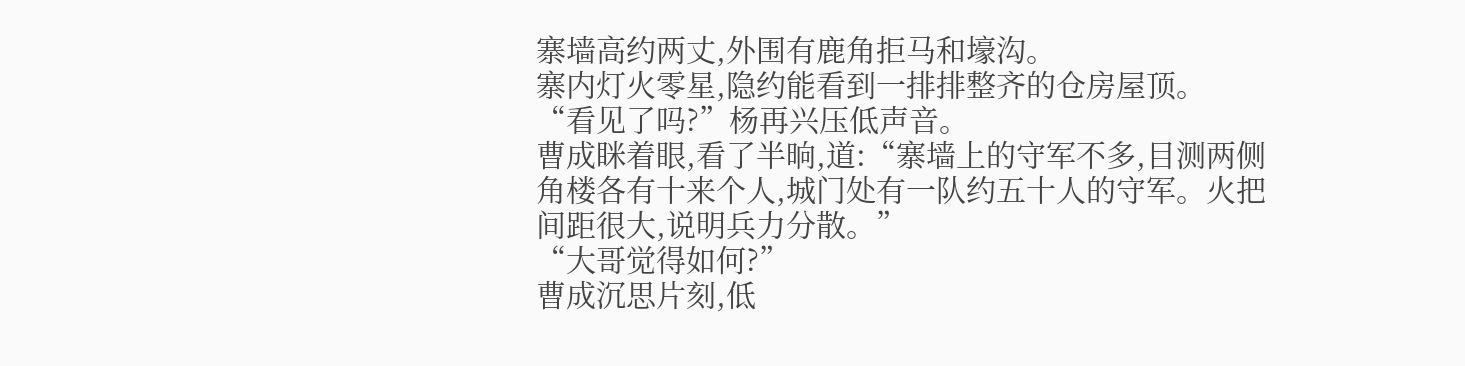寨墙高约两丈,外围有鹿角拒马和壕沟。
寨内灯火零星,隐约能看到一排排整齐的仓房屋顶。
“看见了吗?”杨再兴压低声音。
曹成眯着眼,看了半晌,道:“寨墙上的守军不多,目测两侧角楼各有十来个人,城门处有一队约五十人的守军。火把间距很大,说明兵力分散。”
“大哥觉得如何?”
曹成沉思片刻,低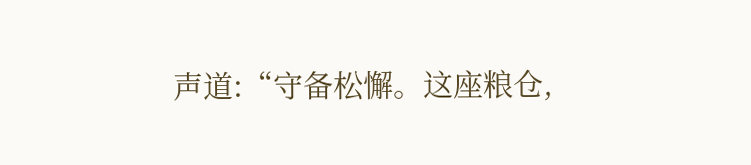声道:“守备松懈。这座粮仓,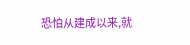恐怕从建成以来,就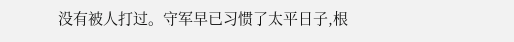没有被人打过。守军早已习惯了太平日子,根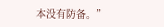本没有防备。”